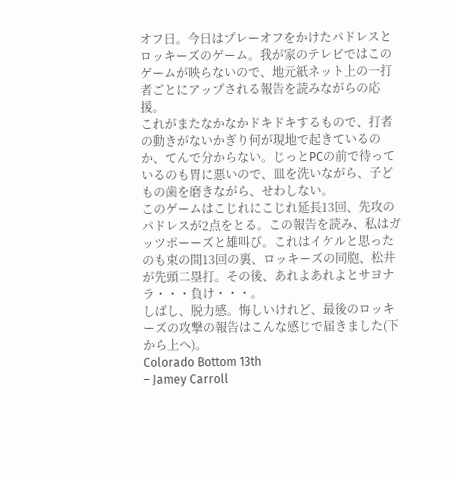オフ日。今日はプレーオフをかけたパドレスとロッキーズのゲーム。我が家のテレビではこのゲームが映らないので、地元紙ネット上の一打者ごとにアップされる報告を読みながらの応援。
これがまたなかなかドキドキするもので、打者の動きがないかぎり何が現地で起きているのか、てんで分からない。じっとPCの前で待っているのも胃に悪いので、皿を洗いながら、子どもの歯を磨きながら、せわしない。
このゲームはこじれにこじれ延長13回、先攻のパドレスが2点をとる。この報告を読み、私はガッツポーーズと雄叫び。これはイケルと思ったのも束の間13回の裏、ロッキーズの同胞、松井が先頭二塁打。その後、あれよあれよとサヨナラ・・・負け・・・。
しばし、脱力感。悔しいけれど、最後のロッキーズの攻撃の報告はこんな感じで届きました(下から上へ)。
Colorado Bottom 13th
– Jamey Carroll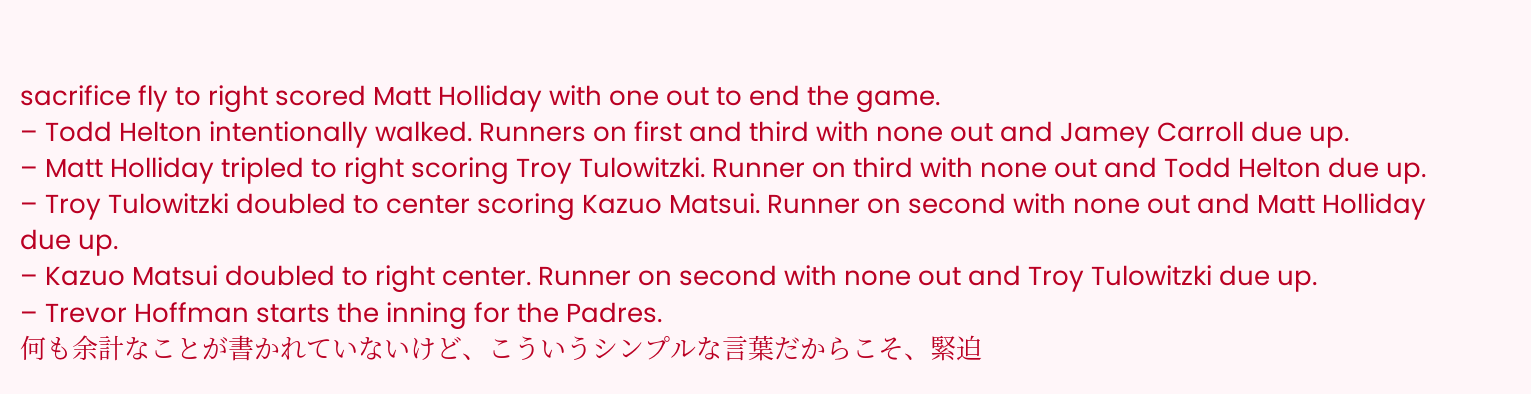sacrifice fly to right scored Matt Holliday with one out to end the game.
– Todd Helton intentionally walked. Runners on first and third with none out and Jamey Carroll due up.
– Matt Holliday tripled to right scoring Troy Tulowitzki. Runner on third with none out and Todd Helton due up.
– Troy Tulowitzki doubled to center scoring Kazuo Matsui. Runner on second with none out and Matt Holliday due up.
– Kazuo Matsui doubled to right center. Runner on second with none out and Troy Tulowitzki due up.
– Trevor Hoffman starts the inning for the Padres.
何も余計なことが書かれていないけど、こういうシンプルな言葉だからこそ、緊迫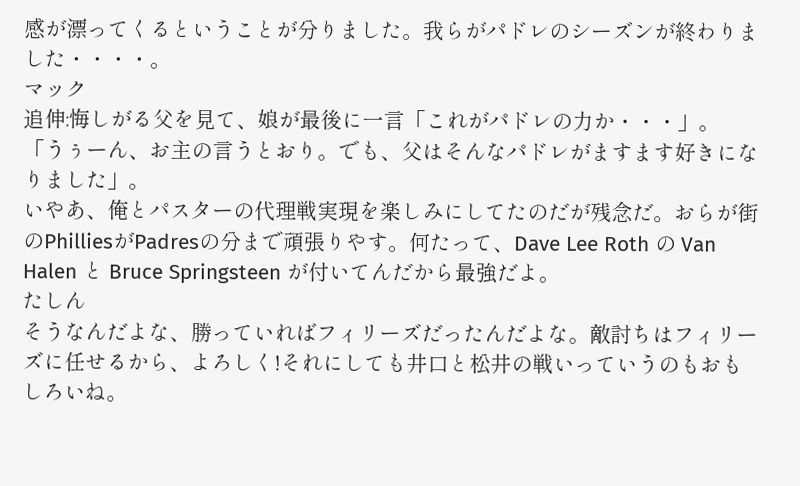感が漂ってくるということが分りました。我らがパドレのシーズンが終わりました・・・・。
マック
追伸:悔しがる父を見て、娘が最後に一言「これがパドレの力か・・・」。「うぅーん、お主の言うとおり。でも、父はそんなパドレがますます好きになりました」。
いやあ、俺とパスターの代理戦実現を楽しみにしてたのだが残念だ。おらが街のPhilliesがPadresの分まで頑張りやす。何たって、Dave Lee Roth の Van Halen と Bruce Springsteen が付いてんだから最強だよ。
たしん
そうなんだよな、勝っていればフィリーズだったんだよな。敵討ちはフィリーズに任せるから、よろしく!それにしても井口と松井の戦いっていうのもおもしろいね。